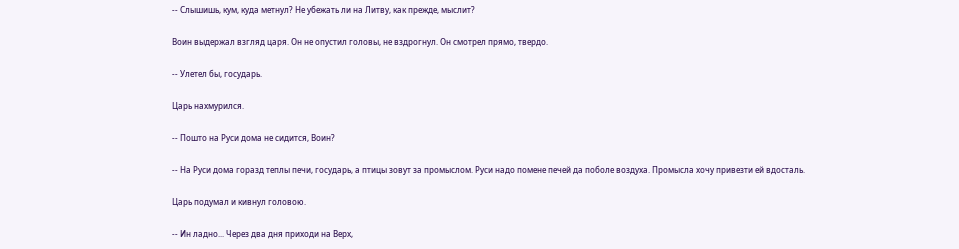-- Слышишь, кум, куда метнул? Не убежать ли на Литву, как прежде, мыслит?

Воин выдержал взгляд царя. Он не опустил головы, не вздрогнул. Он смотрел прямо, твердо.

-- Улетел бы, государь.

Царь нахмурился.

-- Пошто на Руси дома не сидится, Воин?

-- На Руси дома горазд теплы печи, государь, а птицы зовут за промыслом. Руси надо помене печей да поболе воздуха. Промысла хочу привезти ей вдосталь.

Царь подумал и кивнул головою.

-- Ин ладно... Через два дня приходи на Верх,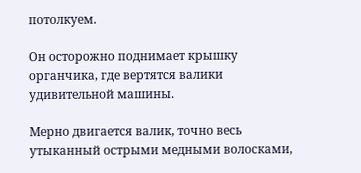потолкуем.

Он осторожно поднимает крышку органчика, где вертятся валики удивительной машины.

Мерно двигается валик, точно весь утыканный острыми медными волосками,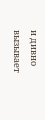и дивно вызывает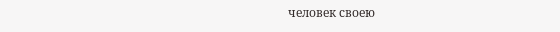человек своею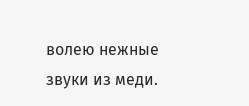волею нежные звуки из меди.